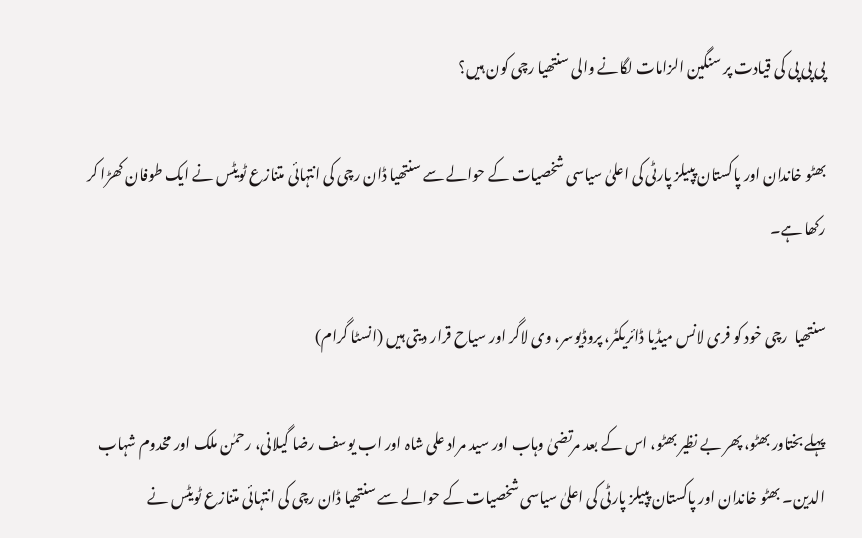پی پی پی کی قیادت پر سنگین الزامات لگانے والی سنتھیا رچی کون ہیں؟

بھٹو خاندان اور پاکستان پپیلز پارٹی کی اعلیٰ سیاسی شخصیات کے حوالے سے سنتھیا ڈان رچی کی انتہائی متنازع ٹویٹس نے ایک طوفان کھڑا کر رکھا ہے۔

سنتھیا  رچی خود کو فری لانس میڈیا ڈائریکٹر، پروڈیوسر، وی لاگر اور سیاح قرار دیتی ہیں (انسٹا گرام)

پہلے بختاور بھٹو، پھر بے نظیر بھٹو، اس کے بعد مرتضیٰ وہاب اور سید مراد علی شاہ اور اب یوسف رضا گیلانی، رحمٰن ملک اور مخدوم شہاب الدین۔ بھٹو خاندان اور پاکستان پپیلز پارٹی کی اعلیٰ سیاسی شخصیات کے حوالے سے سنتھیا ڈان رچی کی انتہائی متنازع ٹویٹس نے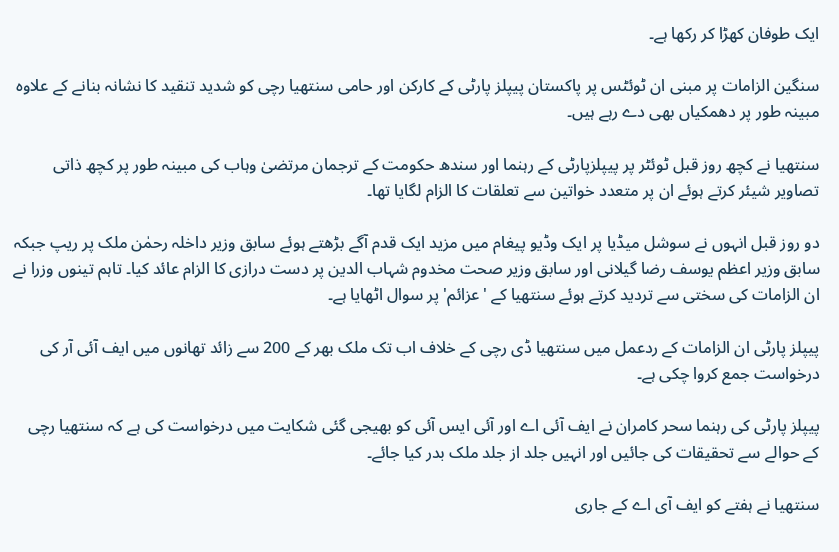ایک طوفان کھڑا کر رکھا ہے۔

سنگین الزامات پر مبنی ان ٹوئٹس پر پاکستان پیپلز پارٹی کے کارکن اور حامی سنتھیا رچی کو شدید تنقید کا نشانہ بنانے کے علاوہ مبینہ طور پر دھمکیاں بھی دے رہے ہیں۔

سنتھیا نے کچھ روز قبل ٹوئٹر پر پیپلزپارٹی کے رہنما اور سندھ حکومت کے ترجمان مرتضیٰ وہاب کی مبینہ طور پر کچھ ذاتی تصاویر شیئر کرتے ہوئے ان پر متعدد خواتین سے تعلقات کا الزام لگایا تھا۔

دو روز قبل انہوں نے سوشل میڈیا پر ایک وڈیو پیغام میں مزید ایک قدم آگے بڑھتے ہوئے سابق وزیر داخلہ رحمٰن ملک پر ریپ جبکہ سابق وزیر اعظم یوسف رضا گیلانی اور سابق وزیر صحت مخدوم شہاب الدین پر دست درازی کا الزام عائد کیا۔ تاہم تینوں وزرا نے ان الزامات کی سختی سے تردید کرتے ہوئے سنتھیا کے 'عزائم' پر سوال اٹھایا ہے۔

پیپلز پارٹی ان الزامات کے ردعمل میں سنتھیا ڈی رچی کے خلاف اب تک ملک بھر کے 200 سے زائد تھانوں میں ایف آئی آر کی درخواست جمع کروا چکی ہے۔

پیپلز پارٹی کی رہنما سحر کامران نے ایف آئی اے اور آئی ایس آئی کو بھیجی گئی شکایت میں درخواست کی ہے کہ سنتھیا رچی کے حوالے سے تحقیقات کی جائیں اور انہیں جلد از جلد ملک بدر کیا جائے۔

سنتھیا نے ہفتے کو ایف آی اے کے جاری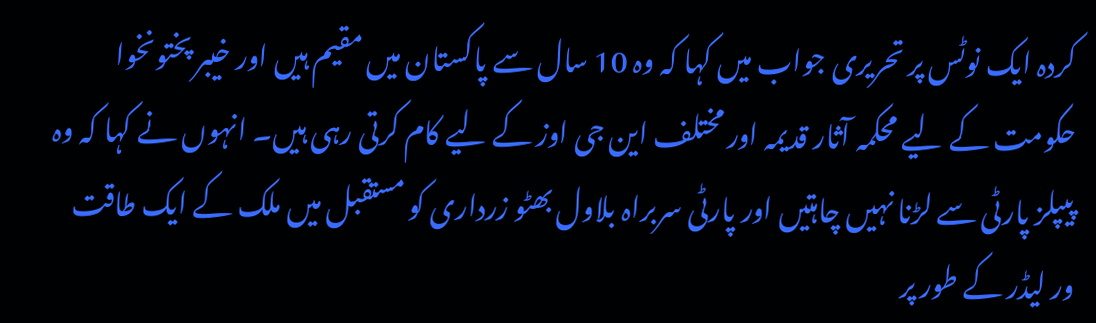کردہ ایک نوٹس پر تحریری جواب میں کہا کہ وہ 10 سال سے پاکستان میں مقیم ہیں اور خیبر پختونخوا حکومت کے لیے محکمہ آثار قدیمہ اور مختلف این جی اوز کے لیے کام کرتی رہی ہیں۔ انہوں نے کہا کہ وہ پیپلز پارٹی سے لڑنا نہیں چاہتیں اور پارٹی سربراہ بلاول بھٹو زرداری کو مستقبل میں ملک کے ایک طاقت ور لیڈر کے طور پر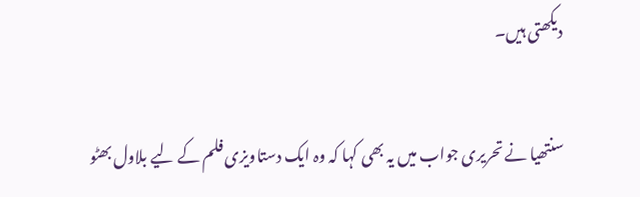دیکھتی ہیں۔

سنتھیا نے تحریری جواب میں یہ بھی کہا کہ وہ ایک دستاویزی فلم کے لیے بلاول بھٹو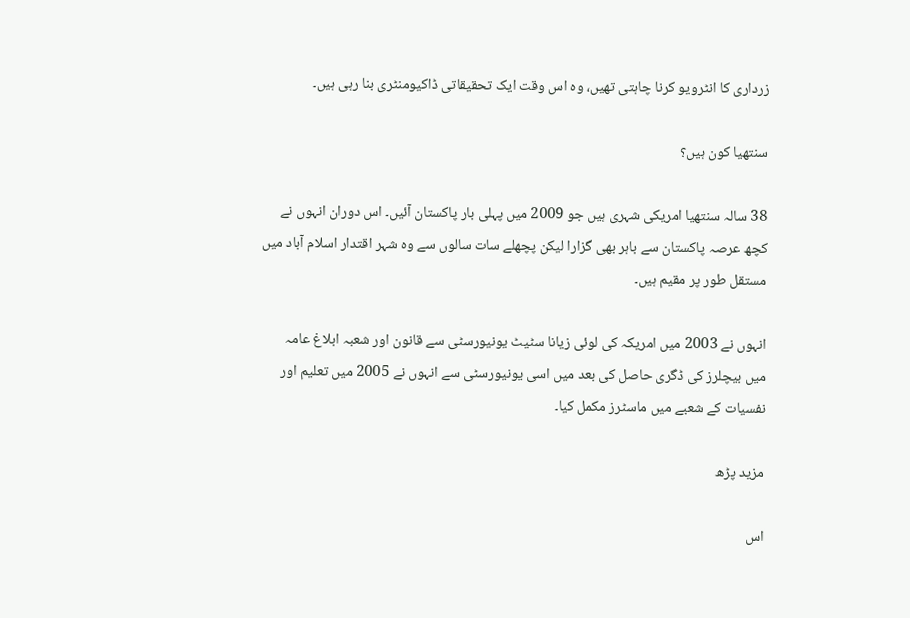زرداری کا انٹرویو کرنا چاہتی تھیں، وہ اس وقت ایک تحقیقاتی ڈاکیومنٹری بنا رہی ہیں۔

سنتھیا کون ہیں؟

38 سالہ سنتھیا امریکی شہری ہیں جو 2009 میں پہلی بار پاکستان آئیں۔ اس دوران انہوں نے کچھ عرصہ پاکستان سے باہر بھی گزارا لیکن پچھلے سات سالوں سے وہ شہر اقتدار اسلام آباد میں مستقل طور پر مقیم ہیں۔

انہوں نے 2003 میں امریکہ کی لوئی زیانا سٹیٹ یونیورسٹی سے قانون اور شعبہ ابلاغ عامہ میں بیچلرز کی ڈگری حاصل کی بعد میں اسی یونیورسٹی سے انہوں نے 2005 میں تعلیم اور نفسیات کے شعبے میں ماسٹرز مکمل کیا۔

مزید پڑھ

اس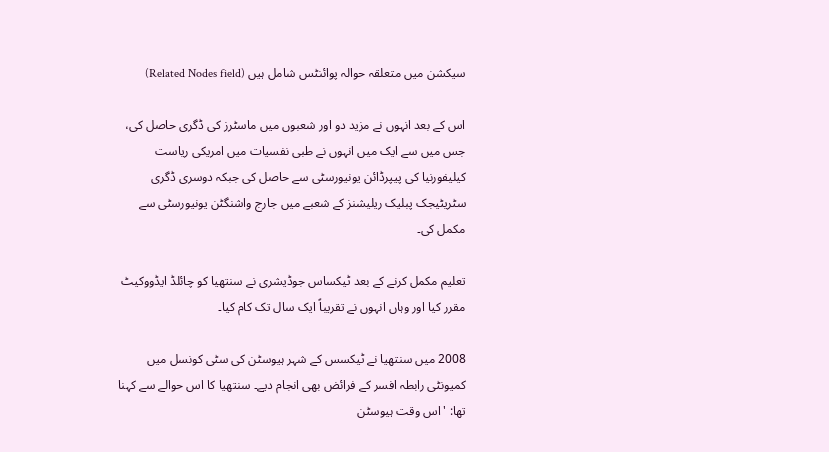سیکشن میں متعلقہ حوالہ پوائنٹس شامل ہیں (Related Nodes field)

اس کے بعد انہوں نے مزید دو اور شعبوں میں ماسٹرز کی ڈگری حاصل کی، جس میں سے ایک میں انہوں نے طبی نفسیات میں امریکی ریاست کیلیفورنیا کی پیپرڈائن یونیورسٹی سے حاصل کی جبکہ دوسری ڈگری سٹریٹیجک پبلیک ریلیشنز کے شعبے میں جارج واشنگٹن یونیورسٹی سے مکمل کی۔

تعلیم مکمل کرنے کے بعد ٹیکساس جوڈیشری نے سنتھیا کو چائلڈ ایڈووکیٹ مقرر کیا اور وہاں انہوں نے تقریباً ایک سال تک کام کیا۔

2008 میں سنتھیا نے ٹیکسس کے شہر ہیوسٹن کی سٹی کونسل میں کمیونٹی رابطہ افسر کے فرائض بھی انجام دیے۔ سنتھیا کا اس حوالے سے کہنا تھا: 'اس وقت ہیوسٹن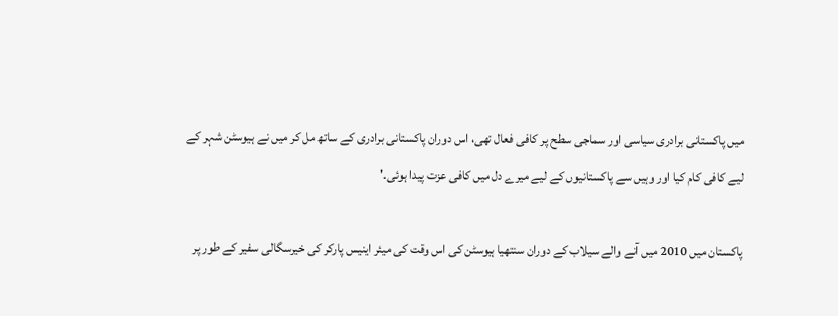میں پاکستانی برادری سیاسی اور سماجی سطح پر کافی فعال تھی، اس دوران پاکستانی برادری کے ساتھ مل کر میں نے ہیوسٹن شہر کے لیے کافی کام کیا اور وہیں سے پاکستانیوں کے لیے میرے دل میں کافی عزت پیدا ہوئی۔'

پاکستان میں 2010 میں آنے والے سیلاب کے دوران سنتھیا ہیوسٹن کی اس وقت کی میئر اینیس پارکر کی خیرسگالی سفیر کے طور پر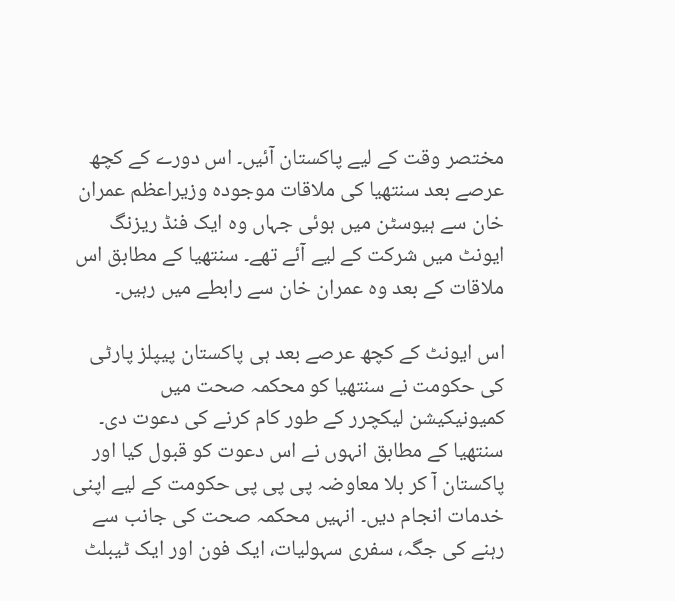مختصر وقت کے لیے پاکستان آئیں۔ اس دورے کے کچھ عرصے بعد سنتھیا کی ملاقات موجودہ وزیراعظم عمران خان سے ہیوسٹن میں ہوئی جہاں وہ ایک فنڈ ریزنگ ایونٹ میں شرکت کے لیے آئے تھے۔ سنتھیا کے مطابق اس ملاقات کے بعد وہ عمران خان سے رابطے میں رہیں۔

اس ایونٹ کے کچھ عرصے بعد ہی پاکستان پیپلز پارٹی کی حکومت نے سنتھیا کو محکمہ صحت میں کمیونیکیشن لیکچرر کے طور کام کرنے کی دعوت دی۔ سنتھیا کے مطابق انہوں نے اس دعوت کو قبول کیا اور پاکستان آ کر بلا معاوضہ پی پی پی حکومت کے لیے اپنی خدمات انجام دیں۔ انہیں محکمہ صحت کی جانب سے رہنے کی جگہ، سفری سہولیات، ایک فون اور ایک ٹیبلٹ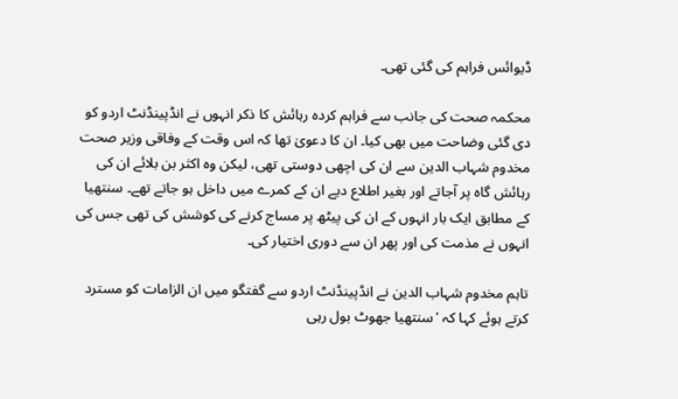ڈیوائس فراہم کی گئی تھی۔

محکمہ صحت کی جانب سے فراہم کردہ رہائش کا ذکر انہوں نے انڈپینڈنٹ اردو کو دی گئی وضاحت میں بھی کیا۔ ان کا دعویٰ تھا کہ اس وقت کے وفاقی وزیر صحت مخدوم شہاب الدین سے ان کی اچھی دوستی تھی، لیکن وہ اکثر بن بلائے ان کی رہائش گاہ پر آجاتے اور بغیر اطلاع دیے ان کے کمرے میں داخل ہو جاتے تھے۔ سنتھیا کے مطابق ایک بار انہوں کے ان کی پیٹھ پر مساج کرنے کی کوشش کی تھی جس کی انہوں نے مذمت کی اور پھر ان سے دوری اختیار کی۔

تاہم مخدوم شہاب الدین نے انڈپینڈنٹ اردو سے گفتگو میں ان الزامات کو مسترد کرتے ہوئے کہا کہ 'سنتھیا جھوٹ بول رہی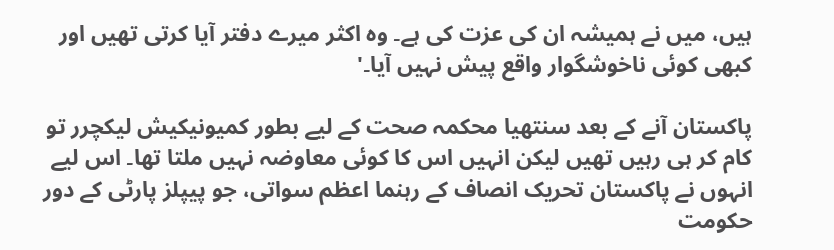ہیں، میں نے ہمیشہ ان کی عزت کی ہے۔ وہ اکثر میرے دفتر آیا کرتی تھیں اور کبھی کوئی ناخوشگوار واقع پیش نہیں آیا۔'

پاکستان آنے کے بعد سنتھیا محکمہ صحت کے لیے بطور کمیونیکیش لیکچرر تو کام کر ہی رہیں تھیں لیکن انہیں اس کا کوئی معاوضہ نہیں ملتا تھا۔ اس لیے انہوں نے پاکستان تحریک انصاف کے رہنما اعظم سواتی، جو پیپلز پارٹی کے دور حکومت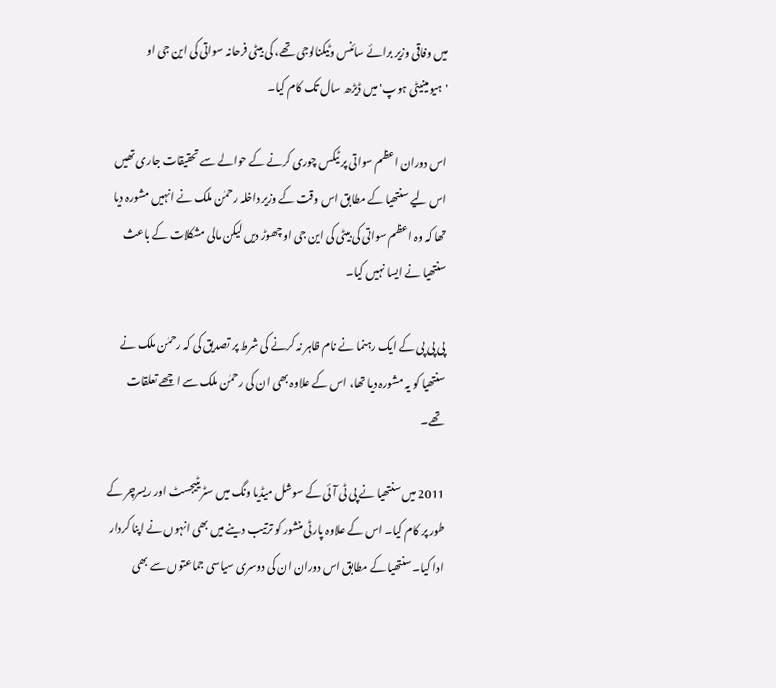میں وفاقی وزیر برائے سائنس وٹیکنالوجی تھے، کی بیٹی فرحانہ سواتی کی این جی او 'ہیومینیٹی ہوپ' میں ڈیڑھ سال تک کام کیا۔

اس دوران اعظم سواتی پر ٹیکس چوری کرنے کے حوالے سے تحقیقات جاری تھیں اس لیے سنتھیا کے مطابق اس وقت کے وزیر داخلہ رحمٰن ملک نے انہیں مشورہ دیا تھا کہ وہ اعظم سواتی کی بیٹی کی این جی او چھوڑ دیں لیکن مالی مشکلات کے باعث سنتھیا نے ایسا نہیں کیا۔

پی پی پی کے ایک رہنما نے نام ظاہر نہ کرنے کی شرط پر تصدیق کی کہ رحمٰن ملک نے سنتھیا کو یہ مشورہ دیا تھا، اس کے علاوہ بھی ان کی رحمٰن ملک سے اچھے تعلقات تھے۔

2011 میں سنتھیا نے پی ٹی آئی کے سوشل میڈیا ونگ میں سٹریٹیجسٹ اور ریسرچر کے طور پر کام کیا۔ اس کے علاوہ پارٹی منشور کو ترتیب دینے میں بھی انہوں نے اپنا کردار ادا کیا۔ سنتھیا کے مطابق اس دوران ان کی دوسری سیاسی جماعتوں سے بھی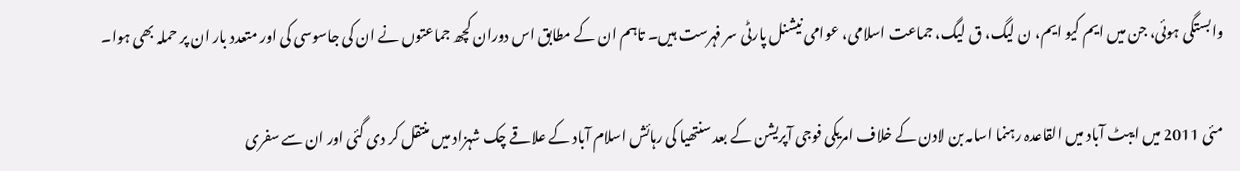وابستگی ہوئی، جن میں ایم کیو ایم، ن لیگ، ق لیگ، جماعت اسلامی، عوامی نیشنل پارٹی سر فہرست ہیں۔ تاہم ان کے مطابق اس دوران کچھ جماعتوں نے ان کی جاسوسی کی اور متعدد بار ان پر حملہ بھی ہوا۔

مئی 2011 میں ایبٹ آباد میں القاعدہ رہنما اسامہ بن لادن کے خلاف امریکی فوجی آپریشن کے بعد سنتھیا کی رہائش اسلام آباد کے علاقے چک شہزاد میں منتقل کر دی گئی اور ان سے سفری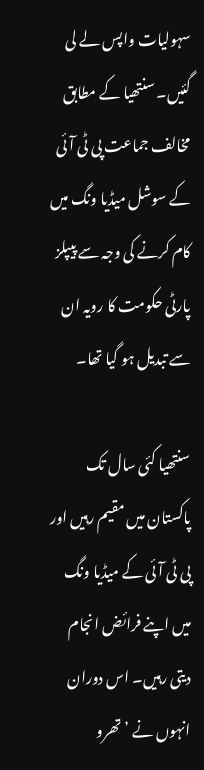سہولیات واپس لے لی گئیں۔ سنتھیا کے مطابق مخالف جماعت پی ٹی آئی کے سوشل میڈیا ونگ میں کام کرنے کی وجہ سے پیپلز پارٹی حکومت کا رویہ ان سے تبدیل ہو گیا تھا۔

سنتھیا کئی سال تک پاکستان میں مقیم رہیں اور پی ٹی آئی کے میڈیا ونگ میں اپنے فرائض انجام دیتی رہیں۔ اس دوران انہوں نے ’تھرو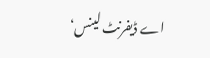اے ڈیفرنٹ لینس‘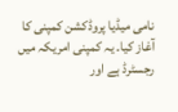نامی میڈیا پروڈکشن کمپنی کا آغاز کیا۔ یہ کمپنی امریکہ میں رجسٹرڈ ہے اور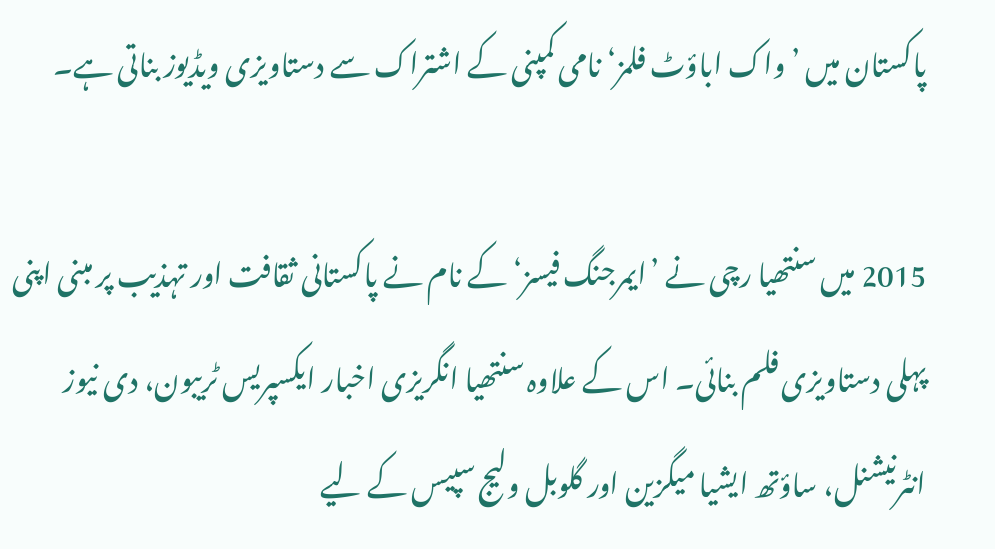پاکستان میں ’واک اباؤٹ فلمز‘ نامی کمپنی کے اشتراک سے دستاویزی ویڈیوز بناتی ہے۔

2015 میں سنتھیا رچی نے ’ایمرجنگ فیسز‘ کے نام نے پاکستانی ثقافت اور تہذیب پر مبنی اپنی پہلی دستاویزی فلم بنائی۔ اس کے علاوہ سنتھیا انگریزی اخبار ایکسپریس ٹریبون، دی نیوز انٹرنیشنل، ساؤتھ ایشیا میگزین اور گلوبل ولیج سپیس کے لیے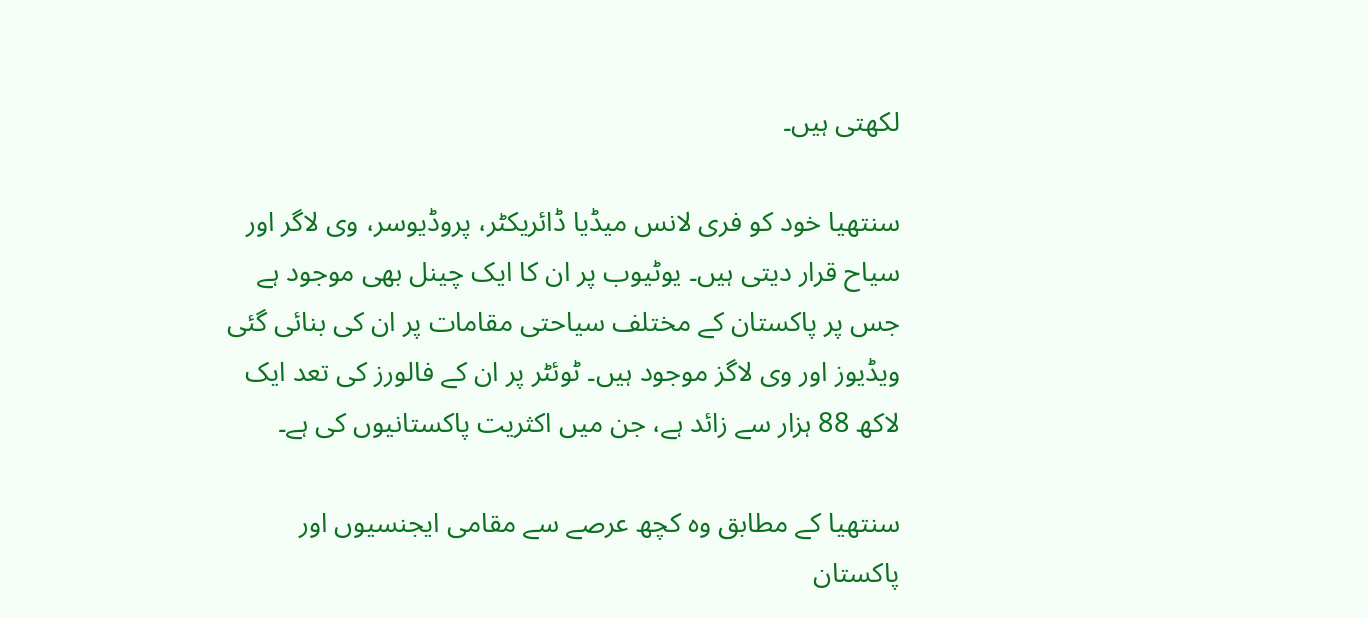لکھتی ہیں۔

سنتھیا خود کو فری لانس میڈیا ڈائریکٹر، پروڈیوسر، وی لاگر اور سیاح قرار دیتی ہیں۔ یوٹیوب پر ان کا ایک چینل بھی موجود ہے جس پر پاکستان کے مختلف سیاحتی مقامات پر ان کی بنائی گئی ویڈیوز اور وی لاگز موجود ہیں۔ ٹوئٹر پر ان کے فالورز کی تعد ایک لاکھ 88 ہزار سے زائد ہے، جن میں اکثریت پاکستانیوں کی ہے۔

سنتھیا کے مطابق وہ کچھ عرصے سے مقامی ایجنسیوں اور پاکستان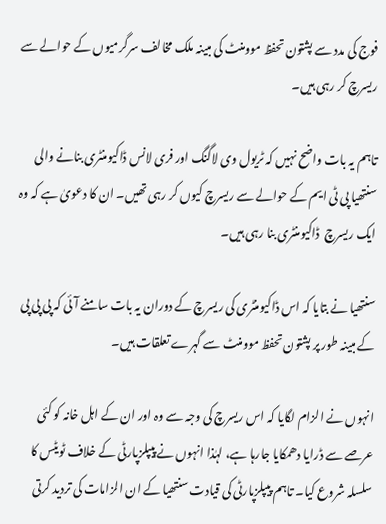فوج کی مدد سے پشتون تحفظ موومنٹ کی مبینہ ملک مخالف سرگرمیوں کے حوالے سے ریسرچ کر رہی ہیں۔

تاہم یہ بات واضح نہیں کہ ٹریول وی لاگنگ اور فری لانس ڈاکیومنٹری بنانے والی سنتھیا پی ٹی ایم کے حوالے سے ریسرچ کیوں کر رہی تھیں۔ ان کا دعویٰ ہے کہ وہ ایک ریسرچ  ڈاکیومنٹری بنا رہی ہیں۔

سنتھیا نے بتایا کہ اس ڈاکیومنٹری کی ریسرچ کے دوران یہ بات سامنے آئی کہ پی پی پی کے مبینہ طور پر پشتون تحفظ موومنٹ سے گہرے تعلقات ہیں۔

انہوں نے الزام لگایا کہ اس ریسرچ کی وجہ سے وہ اور ان کے اہل خانہ کو کئی عرصے سے ڈرایا دھمکایا جارہا ہے، لہٰذا انہوں نے پیپلزپارٹی کے خلاف ٹویٹس کا سلسلہ شروع کیا۔ تاہم پیپلزپارٹی کی قیادت سنتھیا کے ان الزامات کی تردید کرتی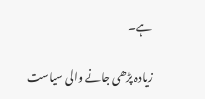ہے۔

زیادہ پڑھی جانے والی سیاست